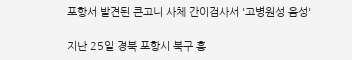포항서 발견된 큰고니 사체 간이검사서 '고병원성 음성'

지난 25일 경북 포항시 북구 흥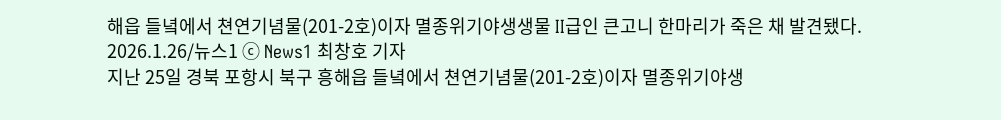해읍 들녘에서 쳔연기념물(201-2호)이자 멸종위기야생생물 II급인 큰고니 한마리가 죽은 채 발견됐다.  2026.1.26/뉴스1 ⓒ News1 최창호 기자
지난 25일 경북 포항시 북구 흥해읍 들녘에서 쳔연기념물(201-2호)이자 멸종위기야생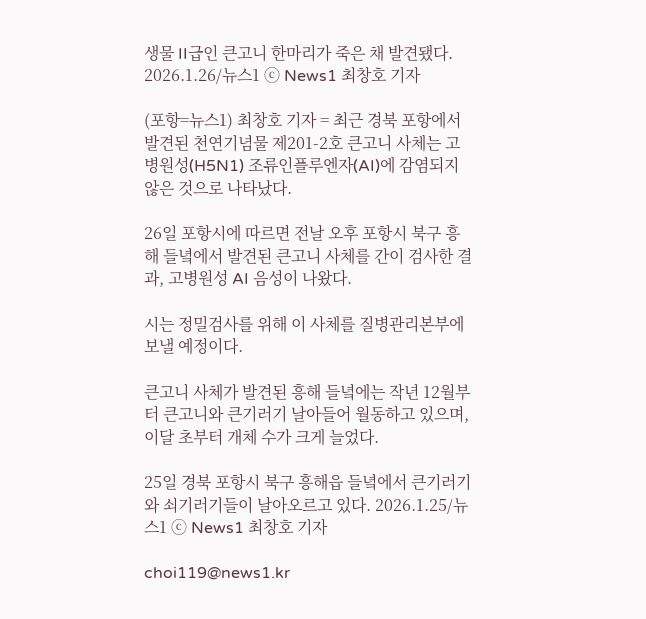생물 II급인 큰고니 한마리가 죽은 채 발견됐다. 2026.1.26/뉴스1 ⓒ News1 최창호 기자

(포항=뉴스1) 최창호 기자 = 최근 경북 포항에서 발견된 천연기념물 제201-2호 큰고니 사체는 고병원성(H5N1) 조류인플루엔자(AI)에 감염되지 않은 것으로 나타났다.

26일 포항시에 따르면 전날 오후 포항시 북구 흥해 들녘에서 발견된 큰고니 사체를 간이 검사한 결과, 고병원성 AI 음성이 나왔다.

시는 정밀검사를 위해 이 사체를 질병관리본부에 보낼 예정이다.

큰고니 사체가 발견된 흥해 들녘에는 작년 12월부터 큰고니와 큰기러기 날아들어 월동하고 있으며, 이달 초부터 개체 수가 크게 늘었다.

25일 경북 포항시 북구 흥해읍 들녘에서 큰기러기와 쇠기러기들이 날아오르고 있다. 2026.1.25/뉴스1 ⓒ News1 최창호 기자

choi119@news1.kr